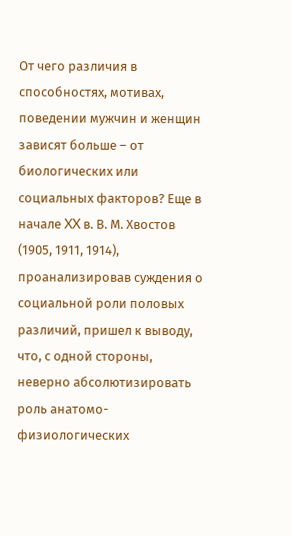От чего различия в способностях, мотивах, поведении мужчин и женщин зависят больше – от биологических или социальных факторов? Еще в начале XX в. В. М. Хвостов (1905, 1911, 1914), проанализировав суждения о социальной роли половых различий, пришел к выводу, что, с одной стороны, неверно абсолютизировать роль анатомо-физиологических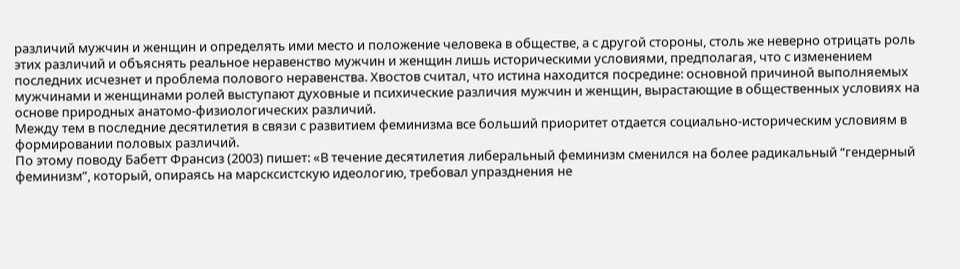различий мужчин и женщин и определять ими место и положение человека в обществе, а с другой стороны, столь же неверно отрицать роль этих различий и объяснять реальное неравенство мужчин и женщин лишь историческими условиями, предполагая, что с изменением последних исчезнет и проблема полового неравенства. Хвостов считал, что истина находится посредине: основной причиной выполняемых мужчинами и женщинами ролей выступают духовные и психические различия мужчин и женщин, вырастающие в общественных условиях на основе природных анатомо-физиологических различий.
Между тем в последние десятилетия в связи с развитием феминизма все больший приоритет отдается социально-историческим условиям в формировании половых различий.
По этому поводу Бабетт Франсиз (2003) пишет: «В течение десятилетия либеральный феминизм сменился на более радикальный “гендерный феминизм”, который, опираясь на марсксистскую идеологию, требовал упразднения не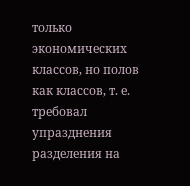только экономических классов, но полов как классов, т. е. требовал упразднения разделения на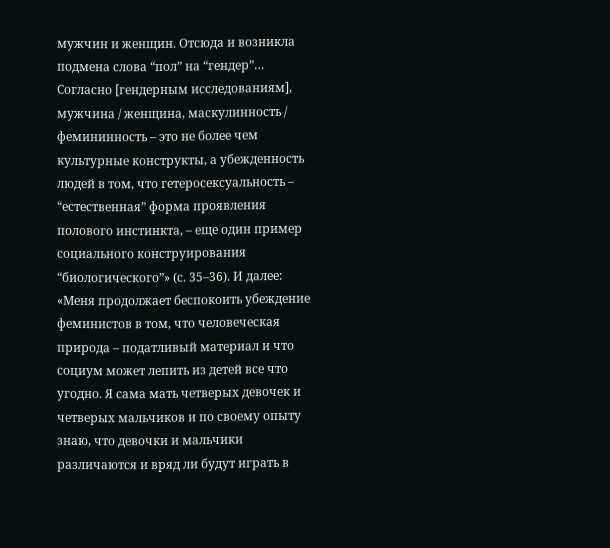мужчин и женщин. Отсюда и возникла подмена слова “пол” на “гендер”… Согласно [гендерным исследованиям], мужчина / женщина, маскулинность / фемининность – это не более чем культурные конструкты, а убежденность людей в том, что гетеросексуальность – “естественная” форма проявления полового инстинкта, – еще один пример социального конструирования “биологического”» (с. 35–36). И далее: «Меня продолжает беспокоить убеждение феминистов в том, что человеческая природа – податливый материал и что социум может лепить из детей все что угодно. Я сама мать четверых девочек и четверых мальчиков и по своему опыту знаю, что девочки и мальчики различаются и вряд ли будут играть в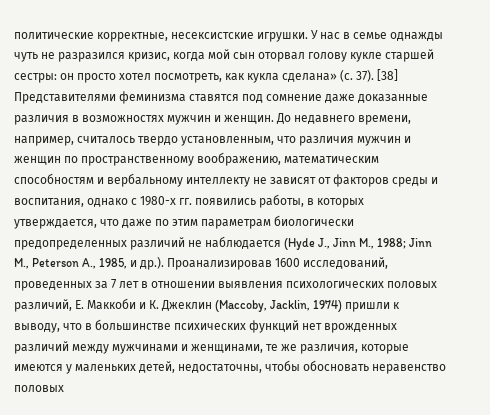политические корректные, несексистские игрушки. У нас в семье однажды чуть не разразился кризис, когда мой сын оторвал голову кукле старшей сестры: он просто хотел посмотреть, как кукла сделана» (с. 37). [38]
Представителями феминизма ставятся под сомнение даже доказанные различия в возможностях мужчин и женщин. До недавнего времени, например, считалось твердо установленным, что различия мужчин и женщин по пространственному воображению, математическим способностям и вербальному интеллекту не зависят от факторов среды и воспитания, однако с 1980-х гг. появились работы, в которых утверждается, что даже по этим параметрам биологически предопределенных различий не наблюдается (Hyde J., Jinn M., 1988; Jinn M., Peterson A., 1985, и др.). Проанализировав 1600 исследований, проведенных за 7 лет в отношении выявления психологических половых различий, Е. Маккоби и К. Джеклин (Maccoby, Jacklin, 1974) пришли к выводу, что в большинстве психических функций нет врожденных различий между мужчинами и женщинами, те же различия, которые имеются у маленьких детей, недостаточны, чтобы обосновать неравенство половых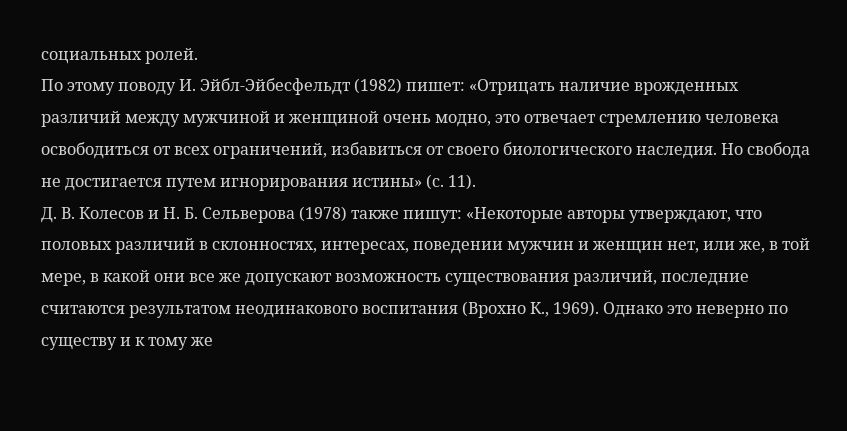социальных ролей.
По этому поводу И. Эйбл-Эйбесфельдт (1982) пишет: «Отрицать наличие врожденных различий между мужчиной и женщиной очень модно, это отвечает стремлению человека освободиться от всех ограничений, избавиться от своего биологического наследия. Но свобода не достигается путем игнорирования истины» (с. 11).
Д. В. Колесов и Н. Б. Сельверова (1978) также пишут: «Некоторые авторы утверждают, что половых различий в склонностях, интересах, поведении мужчин и женщин нет, или же, в той мере, в какой они все же допускают возможность существования различий, последние считаются результатом неодинакового воспитания (Врохно К., 1969). Однако это неверно по существу и к тому же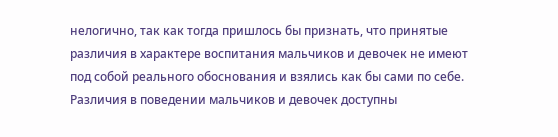нелогично, так как тогда пришлось бы признать, что принятые различия в характере воспитания мальчиков и девочек не имеют под собой реального обоснования и взялись как бы сами по себе. Различия в поведении мальчиков и девочек доступны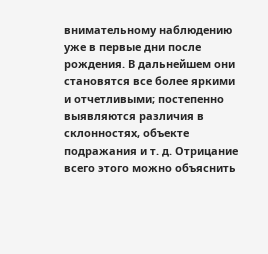внимательному наблюдению уже в первые дни после рождения. В дальнейшем они становятся все более яркими и отчетливыми; постепенно выявляются различия в склонностях, объекте подражания и т. д. Отрицание всего этого можно объяснить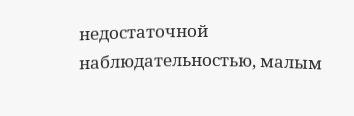недостаточной наблюдательностью, малым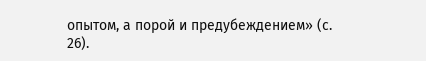опытом, а порой и предубеждением» (с. 26).